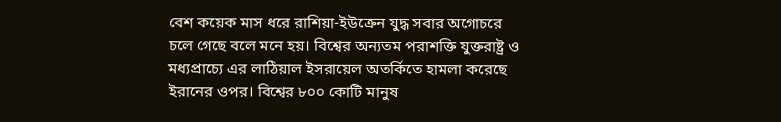বেশ কয়েক মাস ধরে রাশিয়া-ইউক্রেন যুদ্ধ সবার অগোচরে চলে গেছে বলে মনে হয়। বিশ্বের অন্যতম পরাশক্তি যুক্তরাষ্ট্র ও মধ্যপ্রাচ্যে এর লাঠিয়াল ইসরায়েল অতর্কিতে হামলা করেছে ইরানের ওপর। বিশ্বের ৮০০ কোটি মানুষ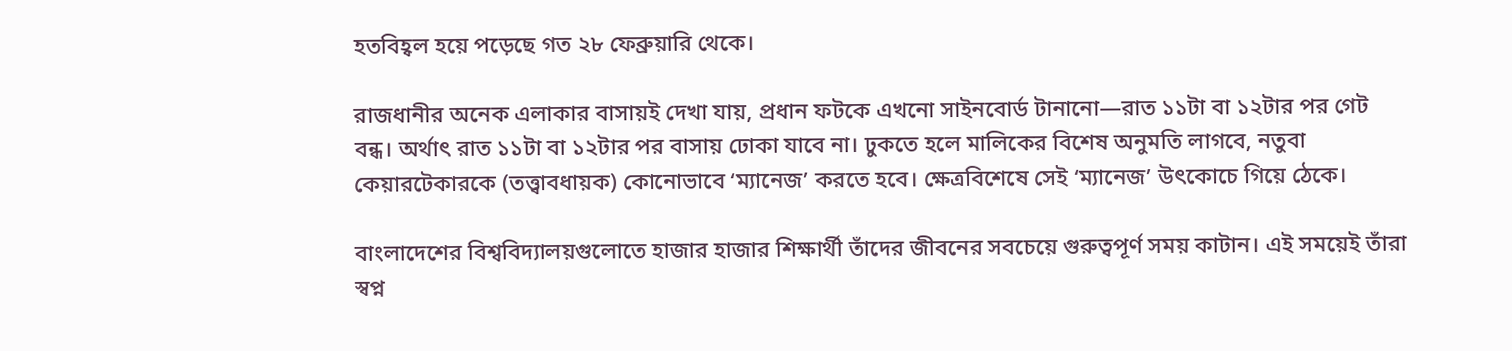হতবিহ্বল হয়ে পড়েছে গত ২৮ ফেব্রুয়ারি থেকে।

রাজধানীর অনেক এলাকার বাসায়ই দেখা যায়, প্রধান ফটকে এখনো সাইনবোর্ড টানানো—রাত ১১টা বা ১২টার পর গেট বন্ধ। অর্থাৎ রাত ১১টা বা ১২টার পর বাসায় ঢোকা যাবে না। ঢুকতে হলে মালিকের বিশেষ অনুমতি লাগবে, নতুবা কেয়ারটেকারকে (তত্ত্বাবধায়ক) কোনোভাবে ‘ম্যানেজ’ করতে হবে। ক্ষেত্রবিশেষে সেই ‘ম্যানেজ’ উৎকোচে গিয়ে ঠেকে।

বাংলাদেশের বিশ্ববিদ্যালয়গুলোতে হাজার হাজার শিক্ষার্থী তাঁদের জীবনের সবচেয়ে গুরুত্বপূর্ণ সময় কাটান। এই সময়েই তাঁরা স্বপ্ন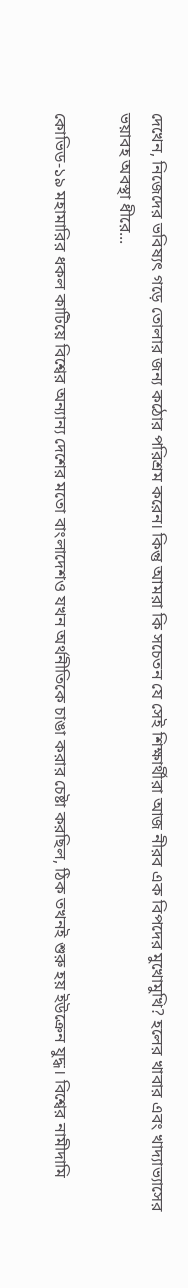দেখেন, নিজেদের ভবিষ্যৎ গড়ে তোলার জন্য কঠোর পরিশ্রম করেন। কিন্তু আমরা কি সচেতন যে সেই শিক্ষার্থীরা আজ নীরব এক বিপদের মুখোমুখি? হলের খাবার এবং খাদ্যাভ্যাসের ভয়াবহ অবস্থা ধীরে...

কোভিড-১৯ মহামারির ধকল কাটিয়ে বিশ্বের অন্যান্য দেশের মতো বাংলাদেশও যখন অর্থনীতিকে চাঙা করার চেষ্টা করছিল, ঠিক তখনই শুরু হয় ইউক্রেন যুদ্ধ। বিশ্বের নামীদামি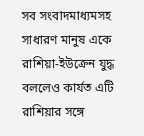সব সংবাদমাধ্যমসহ সাধারণ মানুষ একে রাশিয়া-ইউক্রেন যুদ্ধ বললেও কার্যত এটি রাশিয়ার সঙ্গে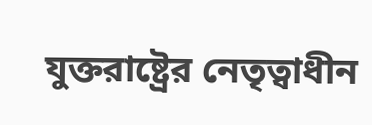যুক্তরাষ্ট্রের নেতৃত্বাধীন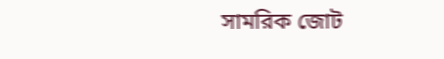সামরিক জোট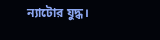ন্যাটোর যুদ্ধ।